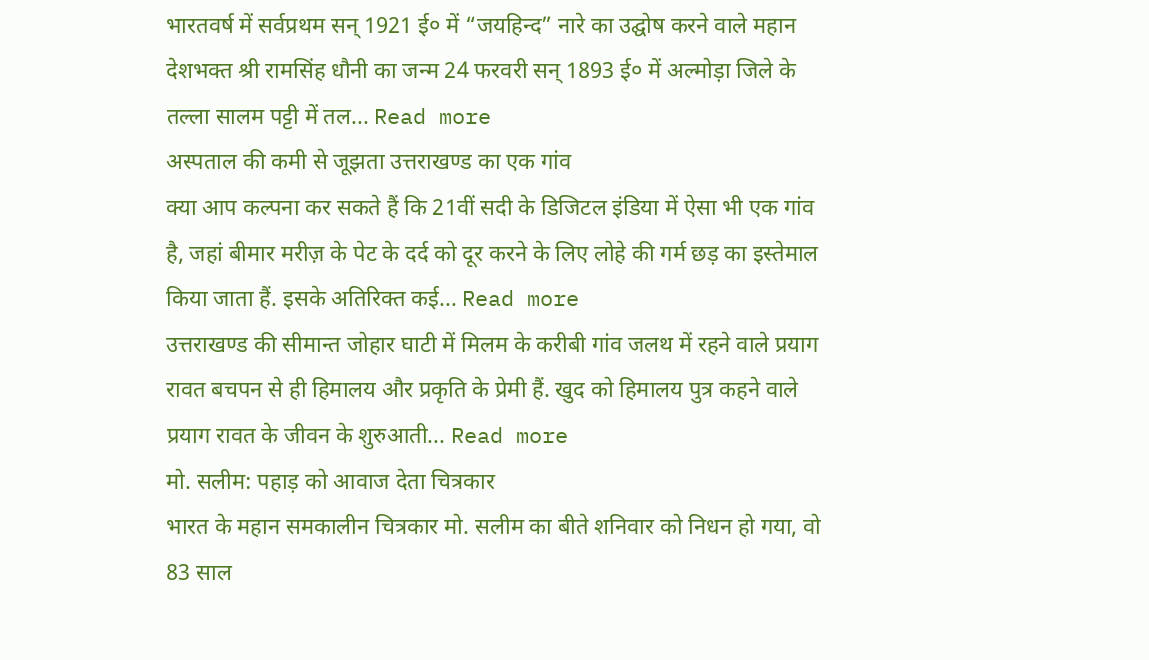भारतवर्ष में सर्वप्रथम सन् 1921 ई० में “जयहिन्द” नारे का उद्घोष करने वाले महान देशभक्त श्री रामसिंह धौनी का जन्म 24 फरवरी सन् 1893 ई० में अल्मोड़ा जिले के तल्ला सालम पट्टी में तल... Read more
अस्पताल की कमी से जूझता उत्तराखण्ड का एक गांव
क्या आप कल्पना कर सकते हैं कि 21वीं सदी के डिजिटल इंडिया में ऐसा भी एक गांव है, जहां बीमार मरीज़ के पेट के दर्द को दूर करने के लिए लोहे की गर्म छड़ का इस्तेमाल किया जाता हैं. इसके अतिरिक्त कई... Read more
उत्तराखण्ड की सीमान्त जोहार घाटी में मिलम के करीबी गांव जलथ में रहने वाले प्रयाग रावत बचपन से ही हिमालय और प्रकृति के प्रेमी हैं. खुद को हिमालय पुत्र कहने वाले प्रयाग रावत के जीवन के शुरुआती... Read more
मो. सलीम: पहाड़ को आवाज देता चित्रकार
भारत के महान समकालीन चित्रकार मो. सलीम का बीते शनिवार को निधन हो गया, वो 83 साल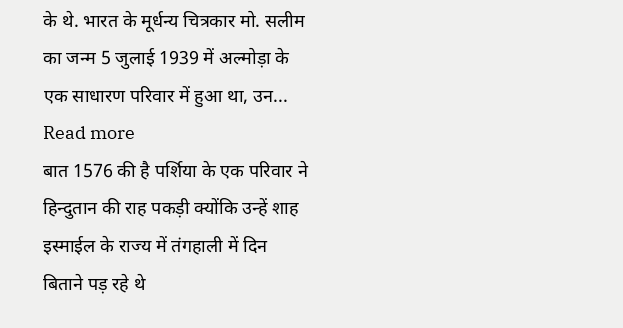के थे. भारत के मूर्धन्य चित्रकार मो. सलीम का जन्म 5 जुलाई 1939 में अल्मोड़ा के एक साधारण परिवार में हुआ था, उन... Read more
बात 1576 की है पर्शिया के एक परिवार ने हिन्दुतान की राह पकड़ी क्योंकि उन्हें शाह इस्माईल के राज्य में तंगहाली में दिन बिताने पड़ रहे थे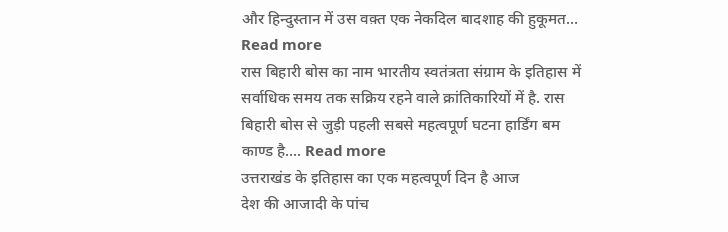और हिन्दुस्तान में उस वक़्त एक नेकदिल बादशाह की हुकूमत... Read more
रास बिहारी बोस का नाम भारतीय स्वतंत्रता संग्राम के इतिहास में सर्वाधिक समय तक सक्रिय रहने वाले क्रांतिकारियों में है. रास बिहारी बोस से जुड़ी पहली सबसे महत्वपूर्ण घटना हार्डिंग बम काण्ड है.... Read more
उत्तराखंड के इतिहास का एक महत्वपूर्ण दिन है आज
देश की आजादी के पांच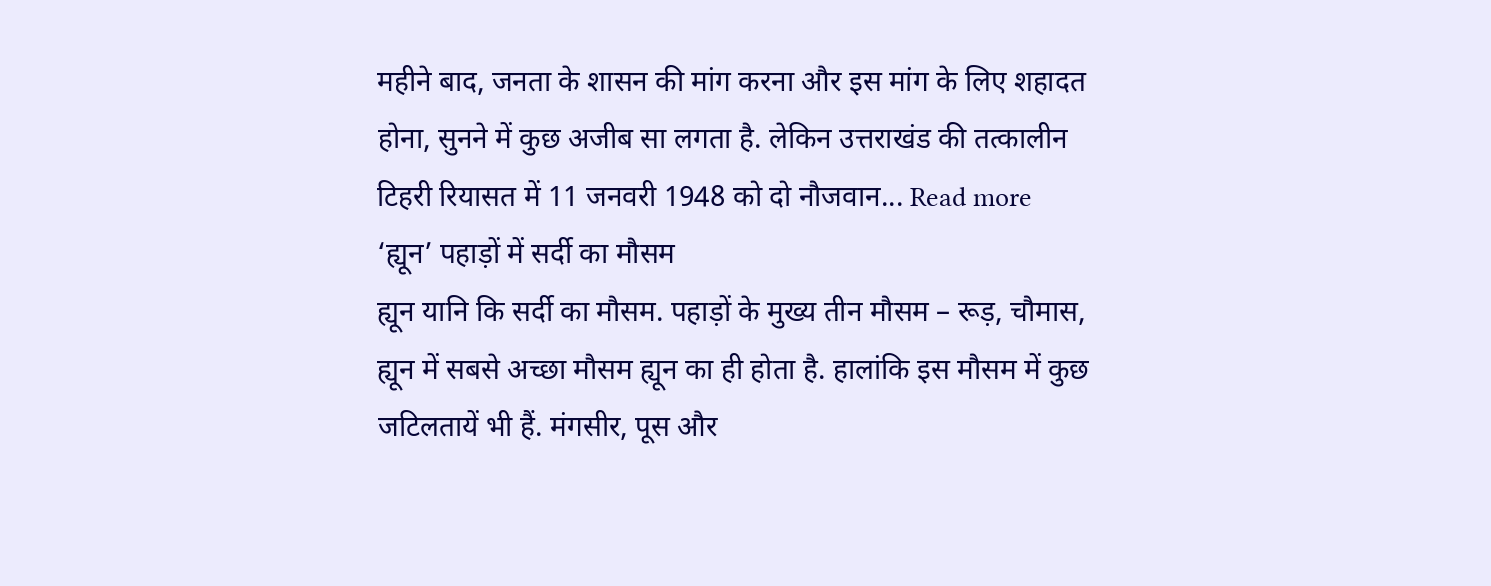महीने बाद, जनता के शासन की मांग करना और इस मांग के लिए शहादत होना, सुनने में कुछ अजीब सा लगता है. लेकिन उत्तराखंड की तत्कालीन टिहरी रियासत में 11 जनवरी 1948 को दो नौजवान... Read more
‘ह्यून’ पहाड़ों में सर्दी का मौसम
ह्यून यानि कि सर्दी का मौसम. पहाड़ों के मुख्य तीन मौसम – रूड़, चौमास, ह्यून में सबसे अच्छा मौसम ह्यून का ही होता है. हालांकि इस मौसम में कुछ जटिलतायें भी हैं. मंगसीर, पूस और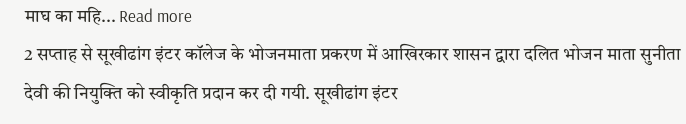माघ का महि... Read more
2 सप्ताह से सूखीढांग इंटर कॉलेज के भोजनमाता प्रकरण में आखिरकार शासन द्वारा दलित भोजन माता सुनीता देवी की नियुक्ति को स्वीकृति प्रदान कर दी गयी. सूखीढांग इंटर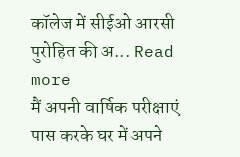कॉलेज में सीईओ आरसी पुरोहित की अ... Read more
मैं अपनी वार्षिक परीक्षाएं पास करके घर में अपने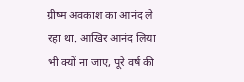ग्रीष्म अवकाश का आनंद ले रहा था. आखिर आनंद लिया भी क्यों ना जाए, पूरे वर्ष की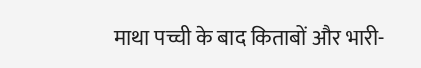माथा पच्ची के बाद किताबों और भारी-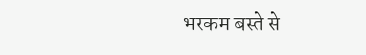भरकम बस्ते से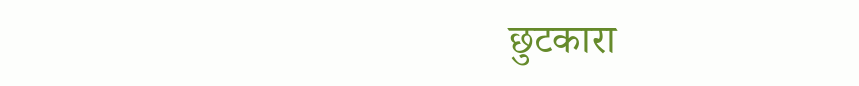छुटकारा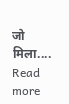जो मिला.... Read more